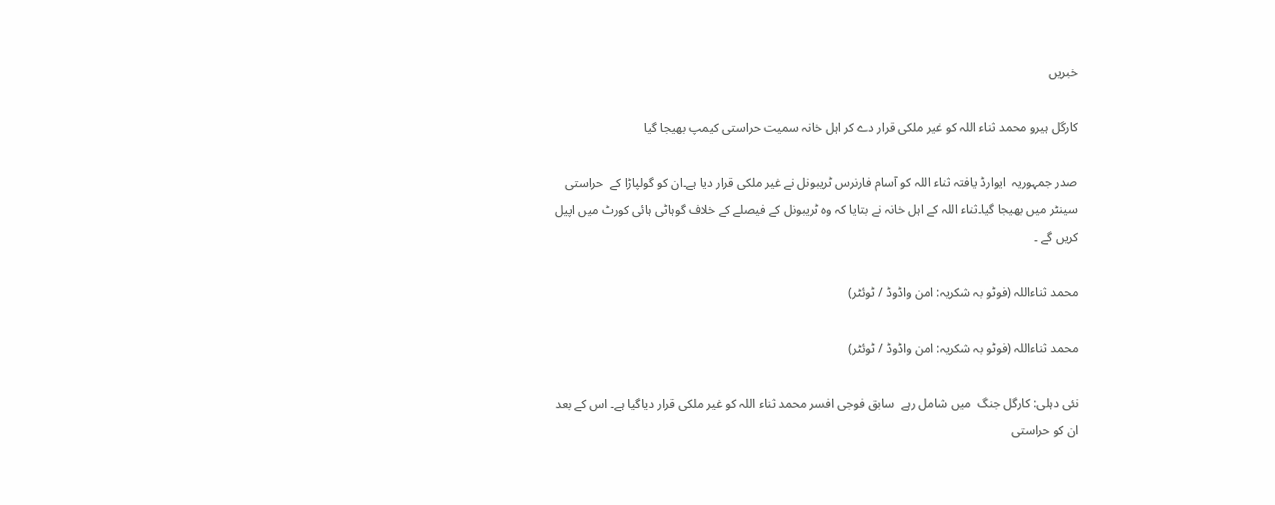خبریں

کارگل ہیرو محمد ثناء اللہ کو غیر ملکی قرار دے کر اہل خانہ سمیت حراستی کیمپ بھیجا گیا

صدر جمہوریہ  ایوارڈ یافتہ ثناء اللہ کو آسام فارنرس ٹریبونل نے غیر ملکی قرار دیا ہے۔ان کو گولپاڑا کے  حراستی سینٹر میں بھیجا گیا۔ثناء اللہ کے اہل خانہ نے بتایا کہ وہ ٹریبونل کے فیصلے کے خلاف گوہاٹی ہائی کورٹ میں اپیل کریں گے ۔

محمد ثناءاللہ (فوٹو بہ شکریہ: امن واڈوڈ / ٹوئٹر)

محمد ثناءاللہ (فوٹو بہ شکریہ: امن واڈوڈ / ٹوئٹر)

نئی دہلی: کارگل جنگ  میں شامل رہے  سابق فوجی افسر محمد ثناء اللہ کو غیر ملکی قرار دیاگیا ہے۔ اس کے بعد ان کو حراستی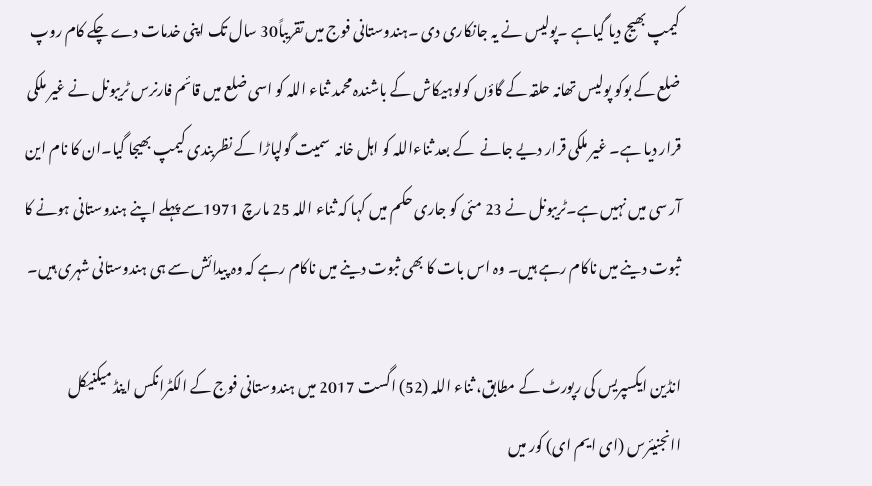کیمپ بھیج دیا گیاہے ۔پولیس نے یہ جانکاری دی ۔ہندوستانی فوج میں تقریباً30 سال تک اپنی خدمات دے چکے کام روپ ضلع کے بوکو پولیس تھانہ حلقہ کے گاؤں کولوہیکاش کے باشندہ محمد ثناء اللہ کو اسی ضلع میں قائم فارنرس ٹریبونل نے غیر ملکی قرار دیا ہے۔ غیر ملکی قرار دیے جانے  کے بعد ثناءاللہ کو اہل خانہ  سمیت گولپاڑا کے نظربندی کیمپ بھیجا گیا۔ان کا نام این آر سی میں نہیں ہے۔ٹریبونل نے 23 مئی کو جاری حکم میں کہا کہ ثناء اللہ 25 مارچ 1971سے پہلے اپنے ہندوستانی ہونے کا ثبوت دینے میں ناکام رہے ہیں۔ وہ اس بات کا بھی ثبوت دینے میں ناکام رہے کہ وہ پیدائش سے ہی ہندوستانی شہری ہیں۔

انڈین ایکسپریس کی رپورٹ کے مطابق، ثناء اللہ (52) اگست 2017 میں ہندوستانی فوج کے الکٹرانکس اینڈ میکنیکل اانجنیئرس (ای ایم ای) کور میں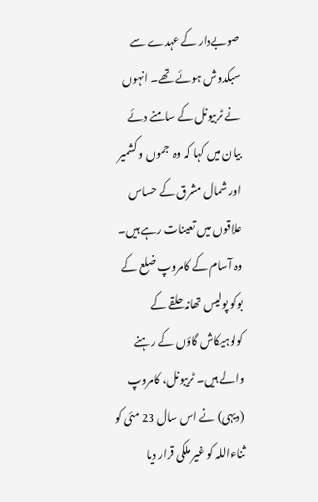صوبےدار کے عہدے سے سبکدوش ہوئے تھے۔ انہوں نے ٹربیونل کے سامنے دئے بیان میں کہا کہ وہ  جموں و کشمیر اور شمال مشرق کے حساس علاقوں میں تعینات رہے ہیں۔ وہ آسام کے کامروپ ضلع کے بوکو پولیس تھانہ حلقے کے کولوہیکاش گاؤں کے رہنے والے ہیں۔ ٹریبونل، کامروپ (دیہی) نے اس سال 23 مئی کو ثناءاللہ کو غیر ملکی قرار دیا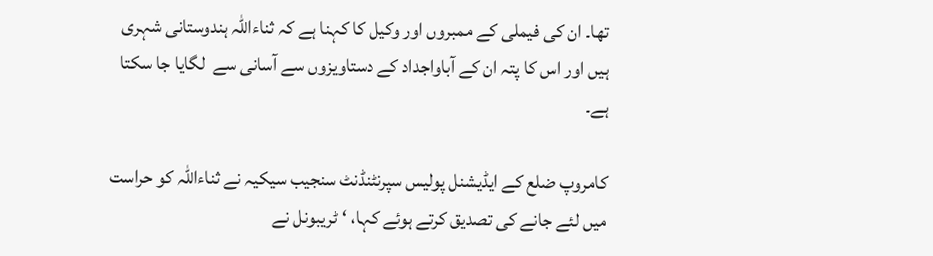تھا۔ ان کی فیملی کے ممبروں اور وکیل کا کہنا ہے کہ ثناءاللہ ہندوستانی شہری ہیں اور اس کا پتہ ان کے آباواجداد کے دستاویزوں سے آسانی سے  لگایا جا سکتا ہے۔

کامروپ ضلع کے ایڈیشنل پولیس سپرنٹنڈنٹ سنجیب سیکیہ نے ثناءاللہ کو حراست میں لئے جانے کی تصدیق کرتے ہوئے کہا، ‘ ٹریبونل نے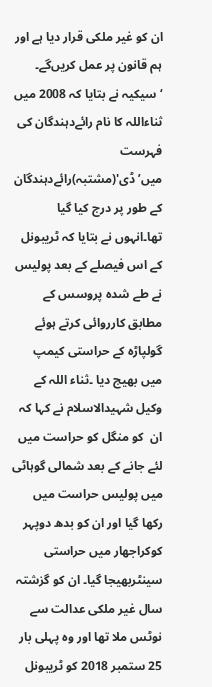ان کو غیر ملکی قرار دیا ہے اور ہم قانون پر عمل کریں‌گے۔ ‘سیکیہ نے بتایا کہ 2008 میں ثناءاللہ کا نام رائےدہندگان کی فہرست میں’ڈی'(مشتبہ)رائےدہندگان کے طور پر درج کیا گیا تھا۔انہوں نے بتایا کہ ٹریبونل کے اس فیصلے کے بعد پولیس نے طے شدہ پروسس کے مطابق کارروائی کرتے ہوئے گولپاڑہ کے حراستی کیمپ میں بھیج دیا ۔ثناء اللہ کے وکیل شہیدالاسلام نے کہا کہ ان  کو منگل کو حراست میں لئے جانے کے بعد شمالی گوہاٹی میں پولیس حراست میں رکھا گیا اور ان کو بدھ دوپہر کوکراجھار میں حراستی سینٹربھیجا گیا۔ ان کو گزشتہ سال غیر ملکی عدالت سے نوٹس ملا تھا اور وہ پہلی بار 25 ستمبر 2018 کو ٹریبونل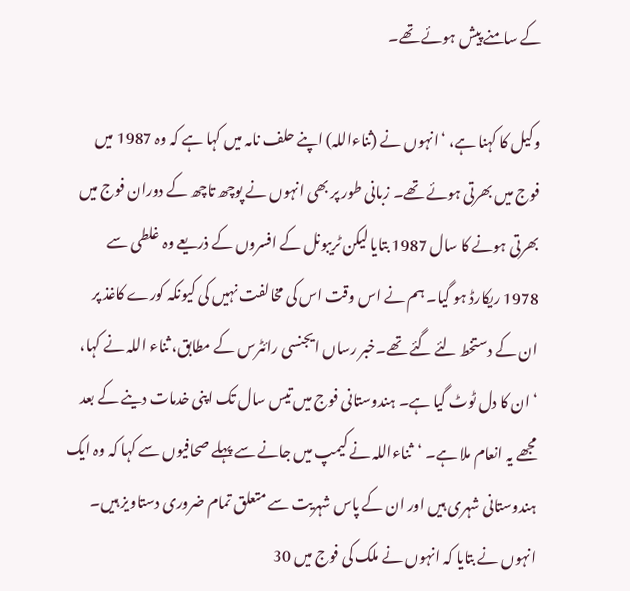کے سامنے پیش ہوئے تھے۔

وکیل کا کہنا ہے، ‘انہوں نے (ثناءاللہ) اپنے حلف نامہ میں کہا ہے کہ وہ 1987 میں فوج میں بھرتی ہوئے تھے۔ زبانی طور پر بھی انہوں نے پوچھ تاچھ کے دوران فوج میں بھرتی ہونے کا سال 1987 بتایا لیکن ٹریبونل کے افسروں کے ذریعے وہ غلطی سے 1978 ریکارڈ ہو گیا۔ ہم نے اس وقت اس کی مخالفت نہیں کی کیونکہ کورے کاغذ پر ان کے دستخط لئے گئے تھے۔خبر رساں ایجنسی رائٹرس کے مطابق، ثناء اللہ نے کہا، ‘ان کا دل ٹوٹ گیا ہے۔ ہندوستانی فوج میں تیس سال تک اپنی خدمات دینے کے بعد مجھے یہ انعام ملا ہے۔ ‘ثناءاللہ نے کیمپ میں جانے سے پہلے صحافیوں سے کہا کہ وہ ایک ہندوستانی شہری ہیں اور ان کے پاس شہریت سے متعلق تمام ضروری دستاویز ہیں۔ انہوں نے بتایا کہ انہوں نے ملک کی فوج میں 30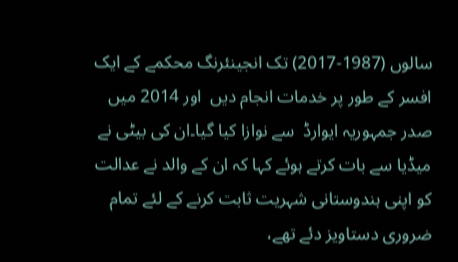سالوں (1987-2017) تک انجینئرنگ محکمے کے ایک افسر کے طور پر خدمات انجام دیں  اور 2014 میں صدر جمہوریہ ایوارڈ  سے نوازا کیا گیا۔ان کی بیٹی نے میڈیا سے بات کرتے ہوئے کہا کہ ان کے والد نے عدالت کو اپنی ہندوستانی شہریت ثابت کرنے کے لئے تمام ضروری دستاویز دئے تھے،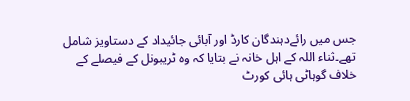جس میں رائےدہندگان کارڈ اور آبائی جائیداد کے دستاویز شامل تھے۔ثناء اللہ کے اہل خانہ نے بتایا کہ وہ ٹریبونل کے فیصلے کے خلاف گوہاٹی ہائی کورٹ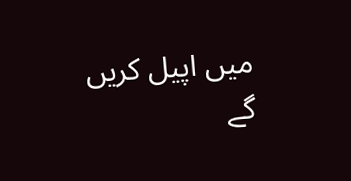میں اپیل کریں گے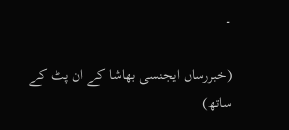۔

(خبررساں ایجنسی بھاشا کے ان پٹ کے ساتھ)